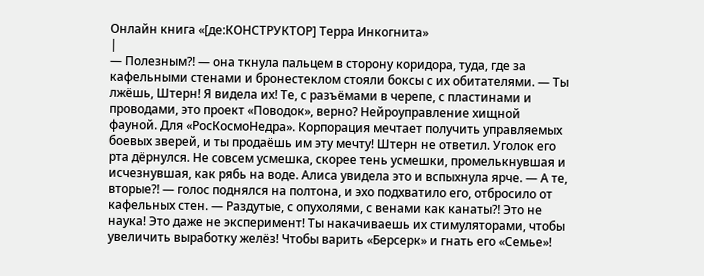Онлайн книга «[де:КОНСТРУКТОР] Терра Инкогнита»
|
— Полезным⁈ — она ткнула пальцем в сторону коридора, туда, где за кафельными стенами и бронестеклом стояли боксы с их обитателями. — Ты лжёшь, Штерн! Я видела их! Те, с разъёмами в черепе, с пластинами и проводами, это проект «Поводок», верно? Нейроуправление хищной фауной. Для «РосКосмоНедра». Корпорация мечтает получить управляемых боевых зверей, и ты продаёшь им эту мечту! Штерн не ответил. Уголок его рта дёрнулся. Не совсем усмешка, скорее тень усмешки, промелькнувшая и исчезнувшая, как рябь на воде. Алиса увидела это и вспыхнула ярче. — А те, вторые⁈ — голос поднялся на полтона, и эхо подхватило его, отбросило от кафельных стен. — Раздутые, с опухолями, с венами как канаты⁈ Это не наука! Это даже не эксперимент! Ты накачиваешь их стимуляторами, чтобы увеличить выработку желёз! Чтобы варить «Берсерк» и гнать его «Семье»!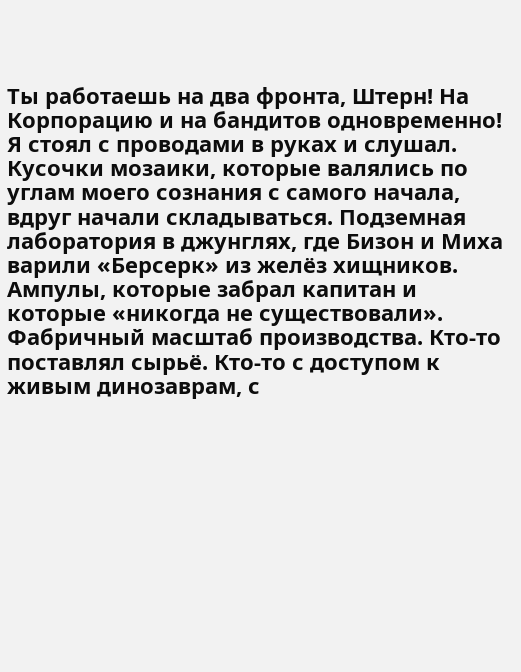Ты работаешь на два фронта, Штерн! На Корпорацию и на бандитов одновременно! Я стоял с проводами в руках и слушал. Кусочки мозаики, которые валялись по углам моего сознания с самого начала, вдруг начали складываться. Подземная лаборатория в джунглях, где Бизон и Миха варили «Берсерк» из желёз хищников. Ампулы, которые забрал капитан и которые «никогда не существовали». Фабричный масштаб производства. Кто-то поставлял сырьё. Кто-то с доступом к живым динозаврам, с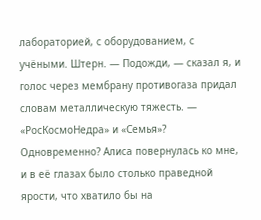лабораторией, с оборудованием, с учёными. Штерн. — Подожди, — сказал я, и голос через мембрану противогаза придал словам металлическую тяжесть. — «РосКосмоНедра» и «Семья»? Одновременно? Алиса повернулась ко мне, и в её глазах было столько праведной ярости, что хватило бы на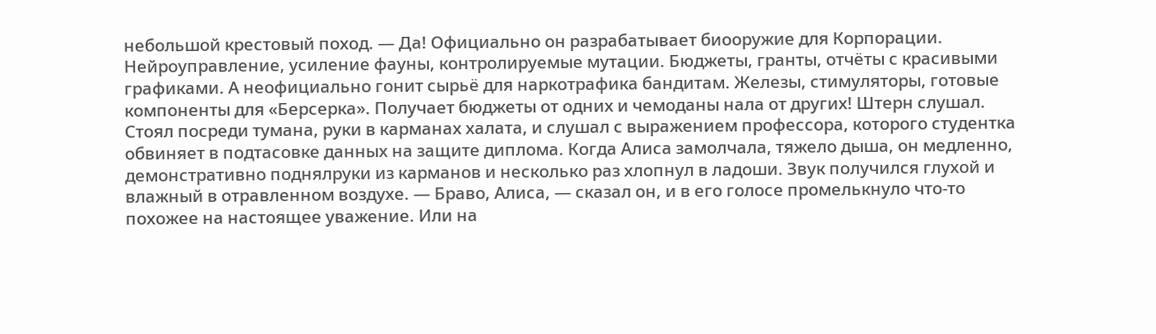небольшой крестовый поход. — Да! Официально он разрабатывает биооружие для Корпорации. Нейроуправление, усиление фауны, контролируемые мутации. Бюджеты, гранты, отчёты с красивыми графиками. А неофициально гонит сырьё для наркотрафика бандитам. Железы, стимуляторы, готовые компоненты для «Берсерка». Получает бюджеты от одних и чемоданы нала от других! Штерн слушал. Стоял посреди тумана, руки в карманах халата, и слушал с выражением профессора, которого студентка обвиняет в подтасовке данных на защите диплома. Когда Алиса замолчала, тяжело дыша, он медленно, демонстративно поднялруки из карманов и несколько раз хлопнул в ладоши. Звук получился глухой и влажный в отравленном воздухе. — Браво, Алиса, — сказал он, и в его голосе промелькнуло что-то похожее на настоящее уважение. Или на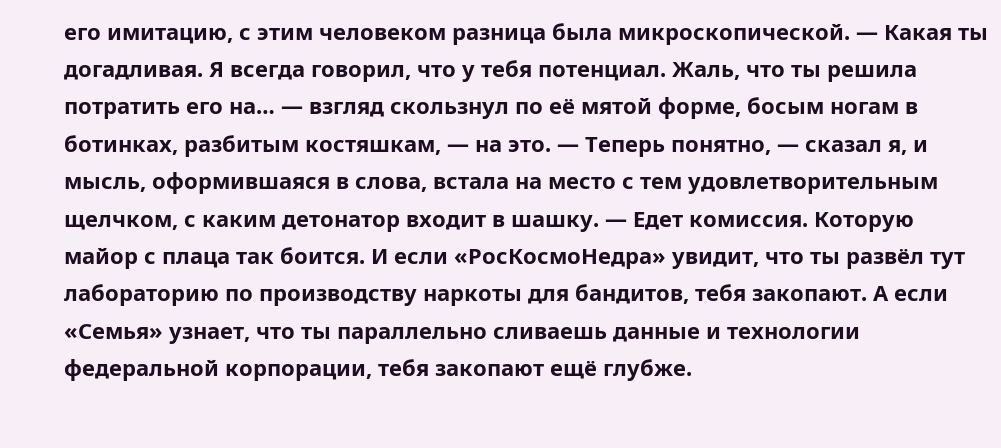его имитацию, с этим человеком разница была микроскопической. — Какая ты догадливая. Я всегда говорил, что у тебя потенциал. Жаль, что ты решила потратить его на… — взгляд скользнул по её мятой форме, босым ногам в ботинках, разбитым костяшкам, — на это. — Теперь понятно, — сказал я, и мысль, оформившаяся в слова, встала на место с тем удовлетворительным щелчком, с каким детонатор входит в шашку. — Едет комиссия. Которую майор с плаца так боится. И если «РосКосмоНедра» увидит, что ты развёл тут лабораторию по производству наркоты для бандитов, тебя закопают. А если «Семья» узнает, что ты параллельно сливаешь данные и технологии федеральной корпорации, тебя закопают ещё глубже.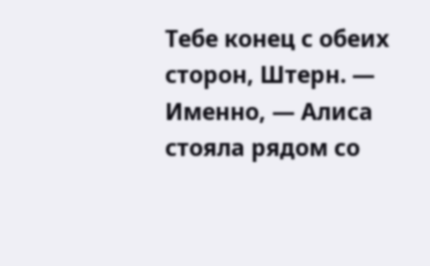Тебе конец с обеих сторон, Штерн. — Именно, — Алиса стояла рядом со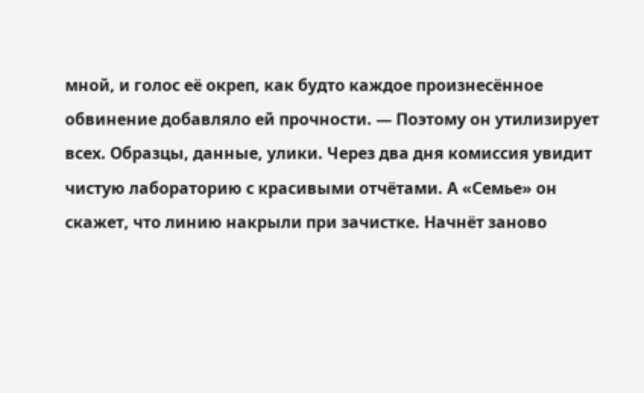мной, и голос её окреп, как будто каждое произнесённое обвинение добавляло ей прочности. — Поэтому он утилизирует всех. Образцы, данные, улики. Через два дня комиссия увидит чистую лабораторию с красивыми отчётами. А «Семье» он скажет, что линию накрыли при зачистке. Начнёт заново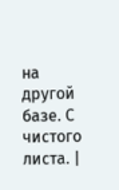на другой базе. С чистого листа. |